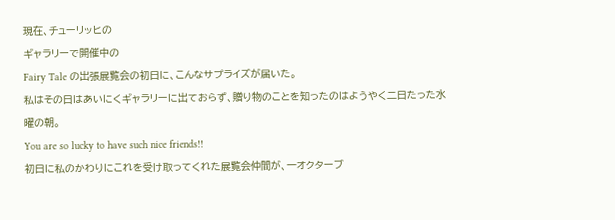現在、チューリッヒの
ギャラリーで開催中の
Fairy Tale の出張展覧会の初日に、こんなサプライズが届いた。
私はその日はあいにくギャラリーに出ておらず、贈り物のことを知ったのはようやく二日たった水曜の朝。
You are so lucky to have such nice friends!!
初日に私のかわりにこれを受け取ってくれた展覧会仲間が、一オクターブ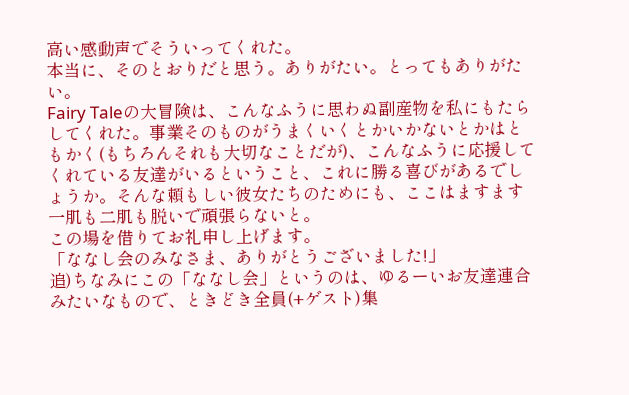高い感動声でそういってくれた。
本当に、そのとおりだと思う。ありがたい。とってもありがたい。
Fairy Taleの大冒険は、こんなふうに思わぬ副産物を私にもたらしてくれた。事業そのものがうまくいくとかいかないとかはともかく(もちろんそれも大切なことだが)、こんなふうに応援してくれている友達がいるということ、これに勝る喜びがあるでしょうか。そんな頼もしい彼女たちのためにも、ここはますます一肌も二肌も脱いで頑張らないと。
この場を借りてお礼申し上げます。
「ななし会のみなさま、ありがとうございました!」
追)ちなみにこの「ななし会」というのは、ゆるーいお友達連合みたいなもので、ときどき全員(+ゲスト)集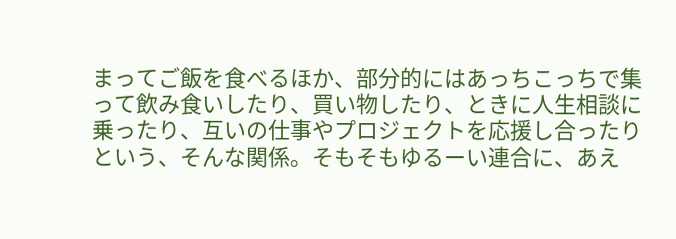まってご飯を食べるほか、部分的にはあっちこっちで集って飲み食いしたり、買い物したり、ときに人生相談に乗ったり、互いの仕事やプロジェクトを応援し合ったりという、そんな関係。そもそもゆるーい連合に、あえ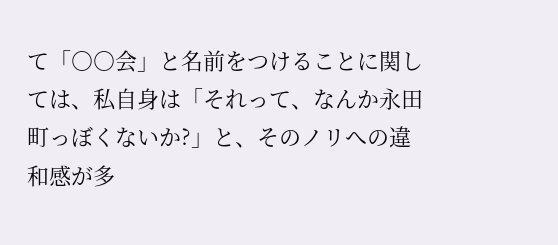て「○○会」と名前をつけることに関しては、私自身は「それって、なんか永田町っぼくないか?」と、そのノリへの違和感が多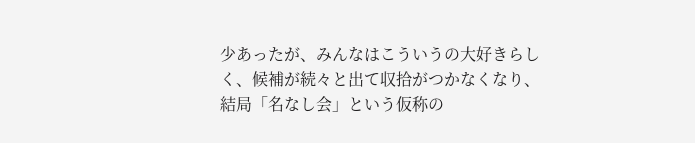少あったが、みんなはこういうの大好きらしく、候補が続々と出て収拾がつかなくなり、結局「名なし会」という仮称の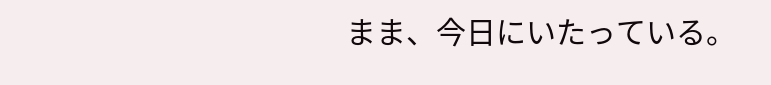まま、今日にいたっている。